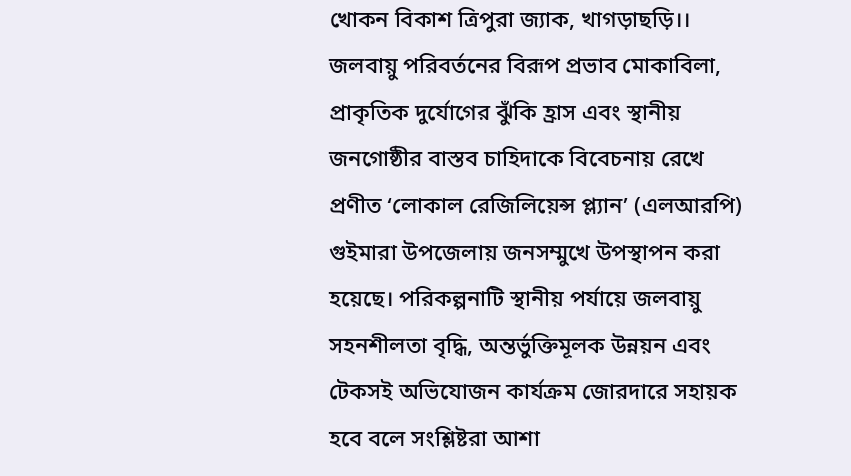খোকন বিকাশ ত্রিপুরা জ্যাক, খাগড়াছড়ি।।
জলবায়ু পরিবর্তনের বিরূপ প্রভাব মোকাবিলা, প্রাকৃতিক দুর্যোগের ঝুঁকি হ্রাস এবং স্থানীয় জনগোষ্ঠীর বাস্তব চাহিদাকে বিবেচনায় রেখে প্রণীত ‘লোকাল রেজিলিয়েন্স প্ল্যান’ (এলআরপি) গুইমারা উপজেলায় জনসম্মুখে উপস্থাপন করা হয়েছে। পরিকল্পনাটি স্থানীয় পর্যায়ে জলবায়ু সহনশীলতা বৃদ্ধি, অন্তর্ভুক্তিমূলক উন্নয়ন এবং টেকসই অভিযোজন কার্যক্রম জোরদারে সহায়ক হবে বলে সংশ্লিষ্টরা আশা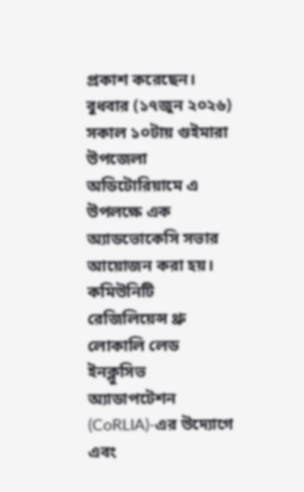প্রকাশ করেছেন।
বুধবার (১৭জুন ২০২৬) সকাল ১০টায় গুইমারা উপজেলা অডিটোরিয়ামে এ উপলক্ষে এক অ্যাডভোকেসি সভার আয়োজন করা হয়। কমিউনিটি রেজিলিয়েন্স থ্রু লোকালি লেড ইনক্লুসিভ অ্যাডাপটেশন (CoRLIA)-এর উদ্যোগে এবং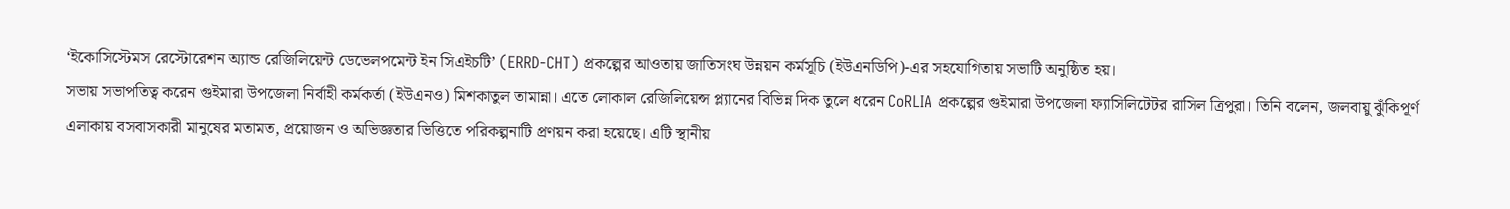‘ইকোসিস্টেমস রেস্টোরেশন অ্যান্ড রেজিলিয়েন্ট ডেভেলপমেন্ট ইন সিএইচটি’ (ERRD-CHT) প্রকল্পের আওতায় জাতিসংঘ উন্নয়ন কর্মসূচি (ইউএনডিপি)-এর সহযোগিতায় সভাটি অনুষ্ঠিত হয়।
সভায় সভাপতিত্ব করেন গুইমারা উপজেলা নির্বাহী কর্মকর্তা (ইউএনও) মিশকাতুল তামান্না। এতে লোকাল রেজিলিয়েন্স প্ল্যানের বিভিন্ন দিক তুলে ধরেন CoRLIA প্রকল্পের গুইমারা উপজেলা ফ্যাসিলিটেটর রাসিল ত্রিপুরা। তিনি বলেন, জলবায়ু ঝুঁকিপূর্ণ এলাকায় বসবাসকারী মানুষের মতামত, প্রয়োজন ও অভিজ্ঞতার ভিত্তিতে পরিকল্পনাটি প্রণয়ন করা হয়েছে। এটি স্থানীয়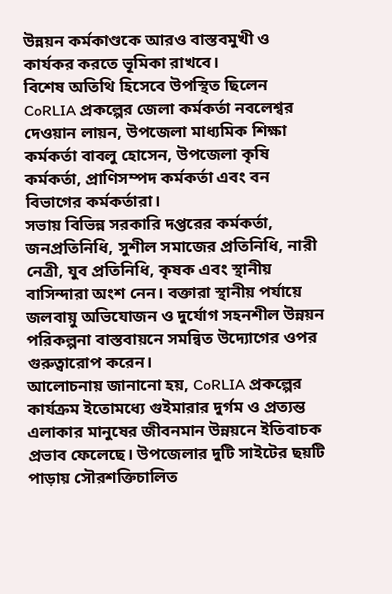উন্নয়ন কর্মকাণ্ডকে আরও বাস্তবমুখী ও কার্যকর করতে ভূমিকা রাখবে।
বিশেষ অতিথি হিসেবে উপস্থিত ছিলেন CoRLIA প্রকল্পের জেলা কর্মকর্তা নবলেশ্বর দেওয়ান লায়ন, উপজেলা মাধ্যমিক শিক্ষা কর্মকর্তা বাবলু হোসেন, উপজেলা কৃষি কর্মকর্তা, প্রাণিসম্পদ কর্মকর্তা এবং বন বিভাগের কর্মকর্তারা।
সভায় বিভিন্ন সরকারি দপ্তরের কর্মকর্তা, জনপ্রতিনিধি, সুশীল সমাজের প্রতিনিধি, নারী নেত্রী, যুব প্রতিনিধি, কৃষক এবং স্থানীয় বাসিন্দারা অংশ নেন। বক্তারা স্থানীয় পর্যায়ে জলবায়ু অভিযোজন ও দুর্যোগ সহনশীল উন্নয়ন পরিকল্পনা বাস্তবায়নে সমন্বিত উদ্যোগের ওপর গুরুত্বারোপ করেন।
আলোচনায় জানানো হয়, CoRLIA প্রকল্পের কার্যক্রম ইতোমধ্যে গুইমারার দুর্গম ও প্রত্যন্ত এলাকার মানুষের জীবনমান উন্নয়নে ইতিবাচক প্রভাব ফেলেছে। উপজেলার দুটি সাইটের ছয়টি পাড়ায় সৌরশক্তিচালিত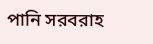পানি সরবরাহ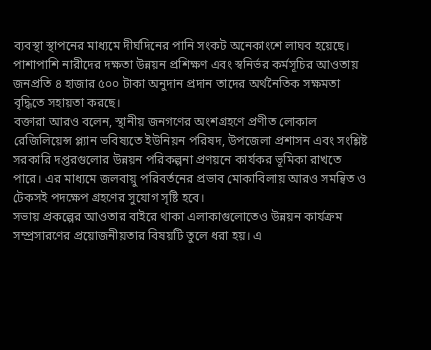ব্যবস্থা স্থাপনের মাধ্যমে দীর্ঘদিনের পানি সংকট অনেকাংশে লাঘব হয়েছে। পাশাপাশি নারীদের দক্ষতা উন্নয়ন প্রশিক্ষণ এবং স্বনির্ভর কর্মসূচির আওতায় জনপ্রতি ৪ হাজার ৫০০ টাকা অনুদান প্রদান তাদের অর্থনৈতিক সক্ষমতা বৃদ্ধিতে সহায়তা করছে।
বক্তারা আরও বলেন, স্থানীয় জনগণের অংশগ্রহণে প্রণীত লোকাল রেজিলিয়েন্স প্ল্যান ভবিষ্যতে ইউনিয়ন পরিষদ, উপজেলা প্রশাসন এবং সংশ্লিষ্ট সরকারি দপ্তরগুলোর উন্নয়ন পরিকল্পনা প্রণয়নে কার্যকর ভূমিকা রাখতে পারে। এর মাধ্যমে জলবায়ু পরিবর্তনের প্রভাব মোকাবিলায় আরও সমন্বিত ও টেকসই পদক্ষেপ গ্রহণের সুযোগ সৃষ্টি হবে।
সভায় প্রকল্পের আওতার বাইরে থাকা এলাকাগুলোতেও উন্নয়ন কার্যক্রম সম্প্রসারণের প্রয়োজনীয়তার বিষয়টি তুলে ধরা হয়। এ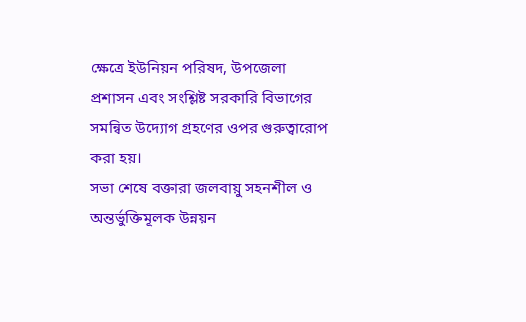ক্ষেত্রে ইউনিয়ন পরিষদ, উপজেলা প্রশাসন এবং সংশ্লিষ্ট সরকারি বিভাগের সমন্বিত উদ্যোগ গ্রহণের ওপর গুরুত্বারোপ করা হয়।
সভা শেষে বক্তারা জলবায়ু সহনশীল ও অন্তর্ভুক্তিমূলক উন্নয়ন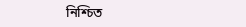নিশ্চিত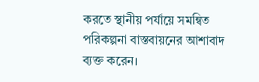করতে স্থানীয় পর্যায়ে সমন্বিত পরিকল্পনা বাস্তবায়নের আশাবাদ ব্যক্ত করেন।